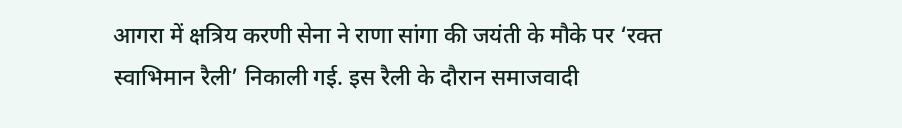आगरा में क्षत्रिय करणी सेना ने राणा सांगा की जयंती के मौके पर ‘रक्त स्वाभिमान रैली’ निकाली गई. इस रैली के दौरान समाजवादी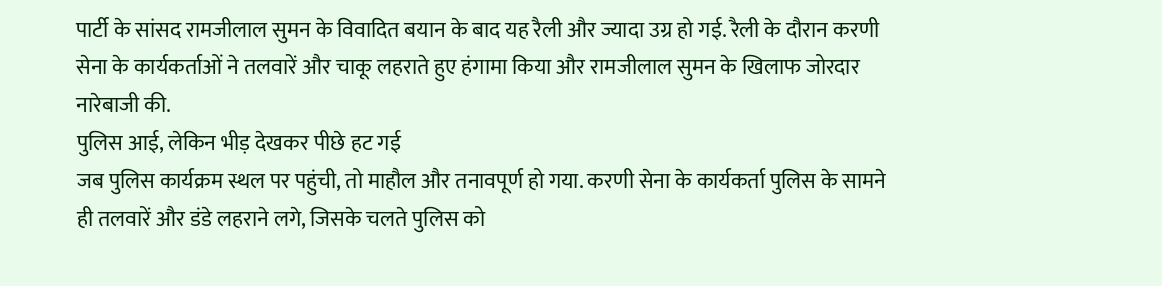पार्टी के सांसद रामजीलाल सुमन के विवादित बयान के बाद यह रैली और ज्यादा उग्र हो गई. रैली के दौरान करणी सेना के कार्यकर्ताओं ने तलवारें और चाकू लहराते हुए हंगामा किया और रामजीलाल सुमन के खिलाफ जोरदार नारेबाजी की.
पुलिस आई, लेकिन भीड़ देखकर पीछे हट गई
जब पुलिस कार्यक्रम स्थल पर पहुंची, तो माहौल और तनावपूर्ण हो गया. करणी सेना के कार्यकर्ता पुलिस के सामने ही तलवारें और डंडे लहराने लगे, जिसके चलते पुलिस को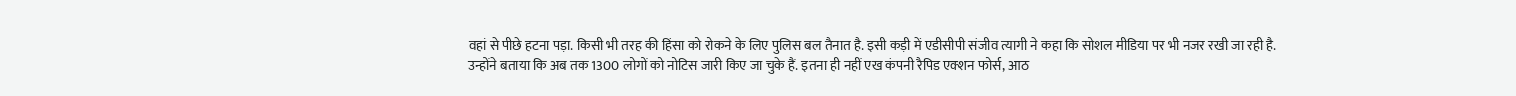वहां से पीछे हटना पड़ा. किसी भी तरह की हिंसा को रोकने के लिए पुलिस बल तैनात है. इसी कड़ी में एडीसीपी संजीव त्यागी ने कहा कि सोशल मीडिया पर भी नजर रखी जा रही है.
उन्होंने बताया कि अब तक 1300 लोगों को नोटिस जारी किए जा चुके हैं. इतना ही नहीं एख कंपनी रैपिड एक्शन फोर्स, आठ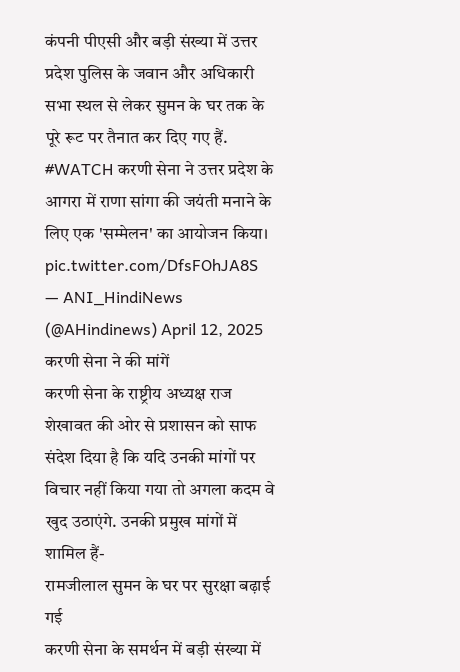कंपनी पीएसी और बड़ी संख्या में उत्तर प्रदेश पुलिस के जवान और अधिकारी सभा स्थल से लेकर सुमन के घर तक के पूरे रूट पर तैनात कर दिए गए हैं.
#WATCH करणी सेना ने उत्तर प्रदेश के आगरा में राणा सांगा की जयंती मनाने के लिए एक 'सम्मेलन' का आयोजन किया। pic.twitter.com/DfsFOhJA8S
— ANI_HindiNews (@AHindinews) April 12, 2025
करणी सेना ने की मांगें
करणी सेना के राष्ट्रीय अध्यक्ष राज शेखावत की ओर से प्रशासन को साफ संदेश दिया है कि यदि उनकी मांगों पर विचार नहीं किया गया तो अगला कदम वे खुद उठाएंगे. उनकी प्रमुख मांगों में शामिल हैं-
रामजीलाल सुमन के घर पर सुरक्षा बढ़ाई गई
करणी सेना के समर्थन में बड़ी संख्या में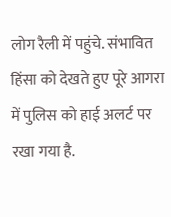लोग रैली में पहुंचे. संभावित हिंसा को देखते हुए पूरे आगरा में पुलिस को हाई अलर्ट पर रखा गया है.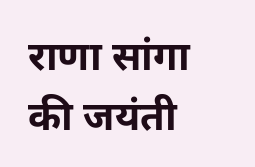राणा सांगा की जयंती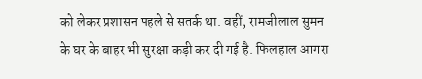को लेकर प्रशासन पहले से सतर्क था. वहीं, रामजीलाल सुमन के घर के बाहर भी सुरक्षा कड़ी कर दी गई है. फिलहाल आगरा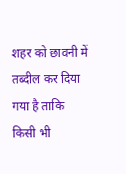शहर को छावनी में तब्दील कर दिया गया है ताकि किसी भी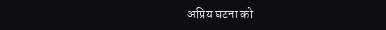अप्रिय घटना को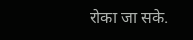रोका जा सके.